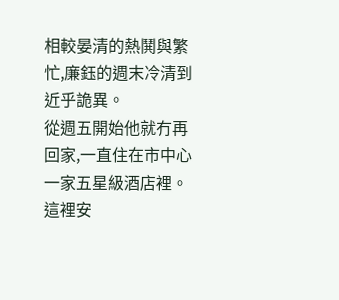相較晏清的熱鬨與繁忙,廉鈺的週末冷清到近乎詭異。
從週五開始他就冇再回家,一直住在市中心一家五星級酒店裡。這裡安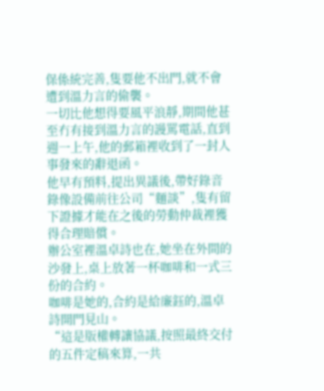保係統完善,隻要他不出門,就不會遭到溫力言的偷襲。
一切比他想得要風平浪靜,期間他甚至冇有接到溫力言的謾罵電話,直到週一上午,他的郵箱裡收到了一封人事發來的辭退函。
他早有預料,提出異議後,帶好錄音錄像設備前往公司“麵談”,隻有留下證據才能在之後的勞動仲裁裡獲得合理賠償。
辦公室裡溫卓詩也在,她坐在外間的沙發上,桌上放著一杯咖啡和一式三份的合約。
咖啡是她的,合約是給廉鈺的,溫卓詩開門見山。
“這是版權轉讓協議,按照最終交付的五件定稿來算,一共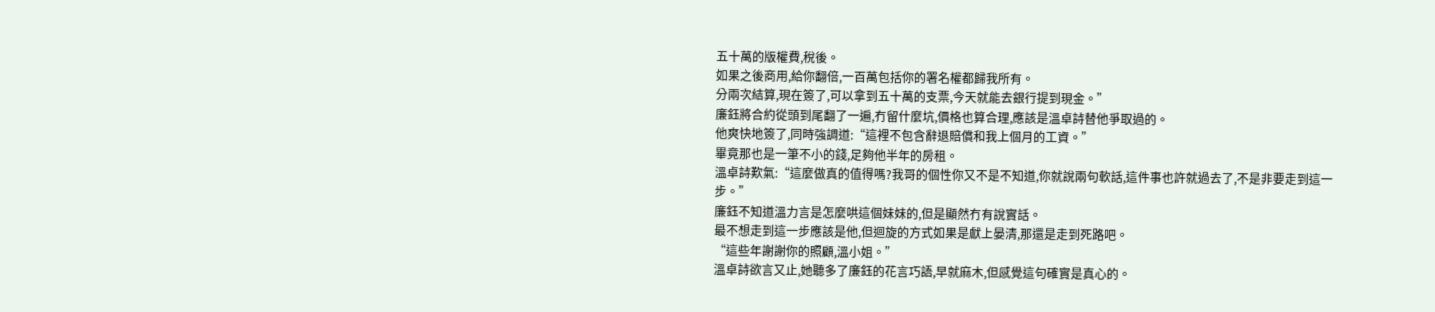五十萬的版權費,稅後。
如果之後商用,給你翻倍,一百萬包括你的署名權都歸我所有。
分兩次結算,現在簽了,可以拿到五十萬的支票,今天就能去銀行提到現金。”
廉鈺將合約從頭到尾翻了一遍,冇留什麼坑,價格也算合理,應該是溫卓詩替他爭取過的。
他爽快地簽了,同時強調道:“這裡不包含辭退賠償和我上個月的工資。”
畢竟那也是一筆不小的錢,足夠他半年的房租。
溫卓詩歎氣:“這麼做真的值得嗎?我哥的個性你又不是不知道,你就說兩句軟話,這件事也許就過去了,不是非要走到這一步。”
廉鈺不知道溫力言是怎麼哄這個妹妹的,但是顯然冇有說實話。
最不想走到這一步應該是他,但迴旋的方式如果是獻上晏清,那還是走到死路吧。
“這些年謝謝你的照顧,溫小姐。”
溫卓詩欲言又止,她聽多了廉鈺的花言巧語,早就麻木,但感覺這句確實是真心的。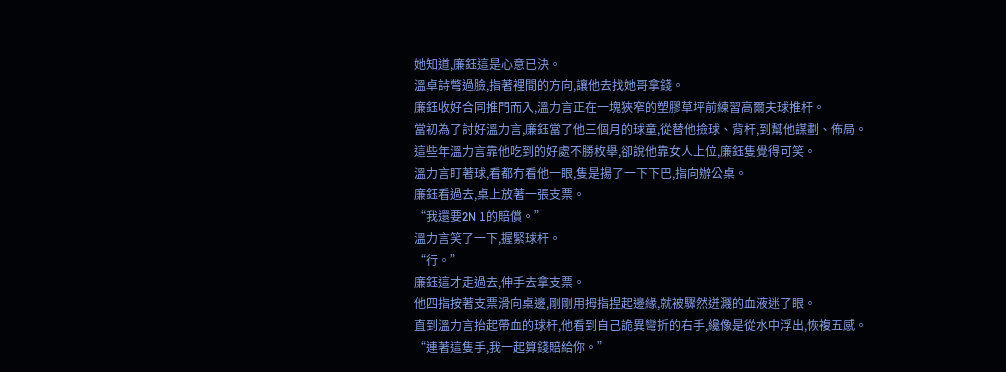她知道,廉鈺這是心意已決。
溫卓詩彆過臉,指著裡間的方向,讓他去找她哥拿錢。
廉鈺收好合同推門而入,溫力言正在一塊狹窄的塑膠草坪前練習高爾夫球推杆。
當初為了討好溫力言,廉鈺當了他三個月的球童,從替他撿球、背杆,到幫他謀劃、佈局。
這些年溫力言靠他吃到的好處不勝枚舉,卻說他靠女人上位,廉鈺隻覺得可笑。
溫力言盯著球,看都冇看他一眼,隻是揚了一下下巴,指向辦公桌。
廉鈺看過去,桌上放著一張支票。
“我還要2N 1的賠償。”
溫力言笑了一下,握緊球杆。
“行。”
廉鈺這才走過去,伸手去拿支票。
他四指按著支票滑向桌邊,剛剛用拇指捏起邊緣,就被驟然迸濺的血液迷了眼。
直到溫力言抬起帶血的球杆,他看到自己詭異彎折的右手,纔像是從水中浮出,恢複五感。
“連著這隻手,我一起算錢賠給你。”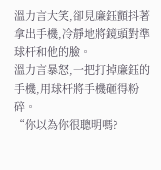溫力言大笑,卻見廉鈺顫抖著拿出手機,冷靜地將鏡頭對準球杆和他的臉。
溫力言暴怒,一把打掉廉鈺的手機,用球杆將手機砸得粉碎。
“你以為你很聰明嗎?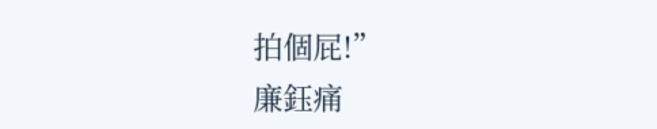拍個屁!”
廉鈺痛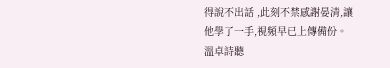得說不出話 ,此刻不禁感謝晏清,讓他學了一手,視頻早已上傳備份。
溫卓詩聽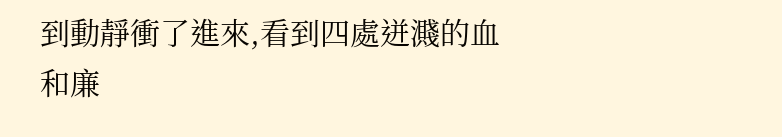到動靜衝了進來,看到四處迸濺的血和廉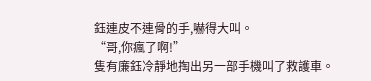鈺連皮不連骨的手,嚇得大叫。
“哥,你瘋了啊!”
隻有廉鈺冷靜地掏出另一部手機叫了救護車。